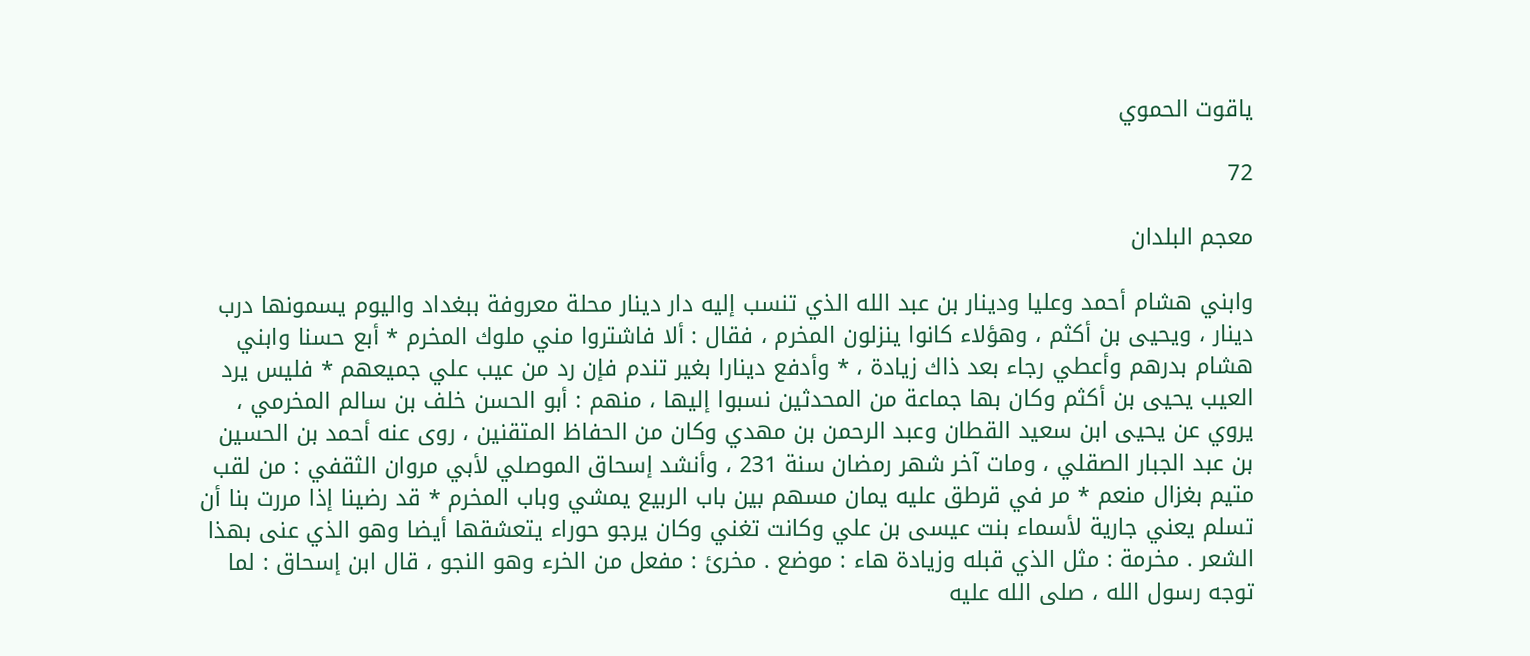ياقوت الحموي

72

معجم البلدان

وابني هشام أحمد وعليا ودينار بن عبد الله الذي تنسب إليه دار دينار محلة معروفة ببغداد واليوم يسمونها درب دينار ، ويحيى بن أكثم ، وهؤلاء كانوا ينزلون المخرم ، فقال : ألا فاشتروا مني ملوك المخرم * أبع حسنا وابني هشام بدرهم وأعطي رجاء بعد ذاك زيادة ، * وأدفع دينارا بغير تندم فإن رد من عيب علي جميعهم * فليس يرد العيب يحيى بن أكثم وكان بها جماعة من المحدثين نسبوا إليها ، منهم : أبو الحسن خلف بن سالم المخرمي ، يروي عن يحيى ابن سعيد القطان وعبد الرحمن بن مهدي وكان من الحفاظ المتقنين ، روى عنه أحمد بن الحسين بن عبد الجبار الصقلي ، ومات آخر شهر رمضان سنة 231 ، وأنشد إسحاق الموصلي لأبي مروان الثقفي : من لقب متيم بغزال منعم * مر في قرطق عليه يمان مسهم بين باب الربيع يمشي وباب المخرم * قد رضينا إذا مررت بنا أن تسلم يعني جارية لأسماء بنت عيسى بن علي وكانت تغني وكان يرجو حوراء يتعشقها أيضا وهو الذي عنى بهذا الشعر . مخرمة : مثل الذي قبله وزيادة هاء : موضع . مخرئ : مفعل من الخرء وهو النجو ، قال ابن إسحاق : لما توجه رسول الله ، صلى الله عليه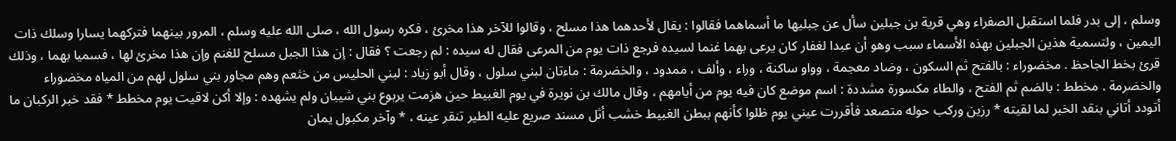وسلم ، إلى بدر فلما استقبل الصفراء وهي قرية بن جبلين سأل عن جبليها ما أسماهما فقالوا : يقال لأحدهما هذا مسلح ، وقالوا للآخر هذا مخرئ ، فكره رسول الله ، صلى الله عليه وسلم ، المرور بينهما فتركهما يسارا وسلك ذات اليمين ، ولتسمية هذين الجبلين بهذه الأسماء سبب وهو أن عبدا لغفار كان يرعى بهما غنما لسيده فرجع ذات يوم من المرعى فقال له سيده : لم رجعت ؟ فقال : إن هذا الجبل مسلح للغنم وإن هذا مخرئ لها ، فسميا بهما ، وذلك قرئ بخط الجاحظ . مخضوراء : بالفتح ثم السكون ، وضاد معجمة ، وواو ساكنة ، وراء ، وألف ، ممدود ، والخضرمة : ماءتان لبني سلول ، وقال أبو زياد : لبني الحليس من خثعم وهم مجاور بني سلول لهم من المياه مخضوراء والخضرمة . مخطط : بالضم ثم الفتح ، والطاء مكسورة مشددة : اسم موضع كان فيه يوم من أيامهم ، وقال مالك بن نويرة في يوم الغبيط حين هزمت يربوع بني شيبان ولم يشهده : وإلا أكن لاقيت يوم مخطط * فقد خبر الركبان ما أتودد أتاني بنقد الخبر لما لقيته * رزين وركب حوله متصعد فأقررت عيني يوم ظلوا كأنهم ببطن الغبيط خشب أثل مسند صريع عليه الطير تنقر عينه ، * وآخر مكبول يمان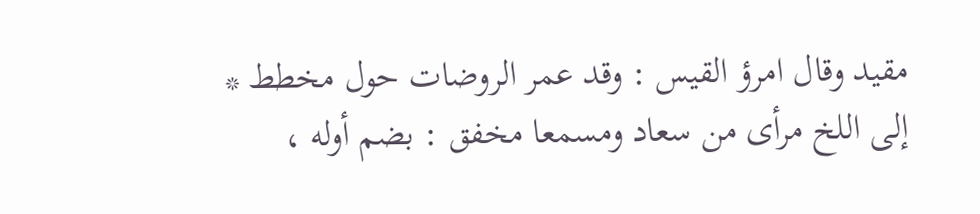مقيد وقال امرؤ القيس : وقد عمر الروضات حول مخطط * إلى اللخ مرأى من سعاد ومسمعا مخفق : بضم أوله ،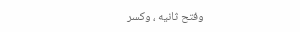وفتح ثانيه ، وكسر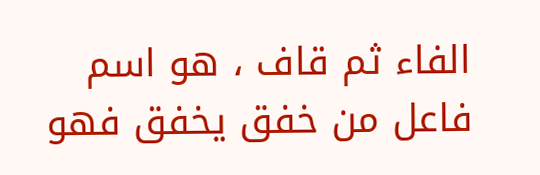الفاء ثم قاف ، هو اسم فاعل من خفق يخفق فهو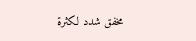مخفق شدد لكثرة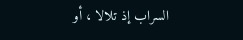السراب إذ تلالا ، أو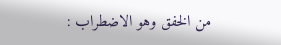من الخفق وهو الاضطراب :